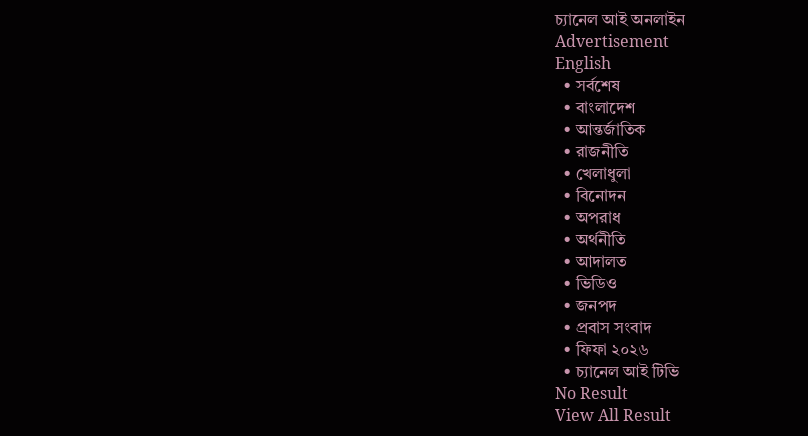চ্যানেল আই অনলাইন
Advertisement
English
  • সর্বশেষ
  • বাংলাদেশ
  • আন্তর্জাতিক
  • রাজনীতি
  • খেলাধুলা
  • বিনোদন
  • অপরাধ
  • অর্থনীতি
  • আদালত
  • ভিডিও
  • জনপদ
  • প্রবাস সংবাদ
  • ফিফা ২০২৬
  • চ্যানেল আই টিভি
No Result
View All Result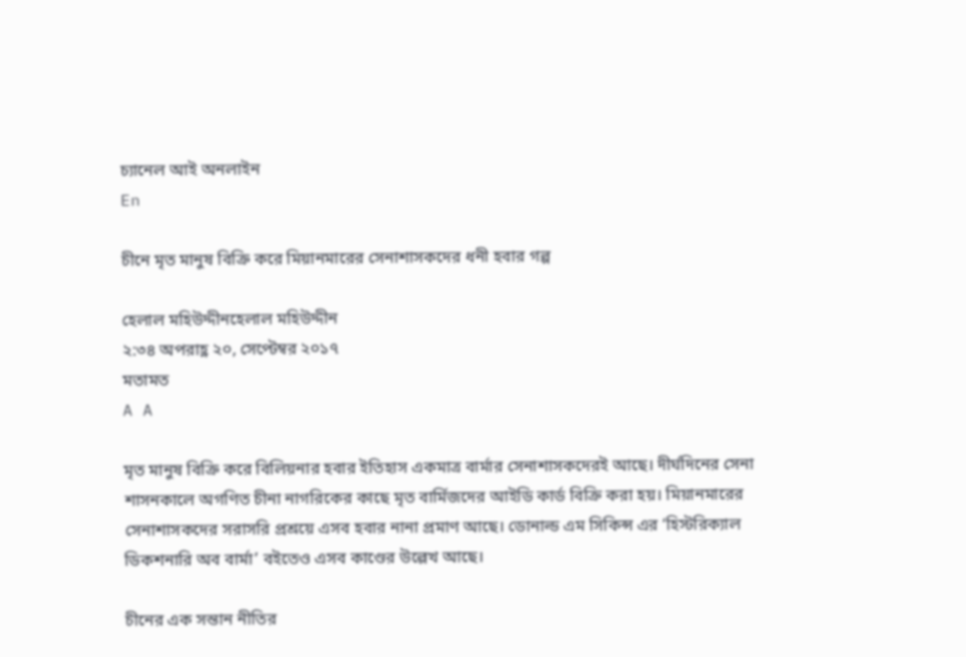চ্যানেল আই অনলাইন
En

চীনে মৃত মানুষ বিক্রি করে মিয়ানমারের সেনাশাসকদের ধনী হবার গল্প

হেলাল মহিউদ্দীনহেলাল মহিউদ্দীন
২:৩৪ অপরাহ্ণ ২০, সেপ্টেম্বর ২০১৭
মতামত
A A

মৃত মানুষ বিক্রি করে বিলিয়নার হবার ইতিহাস একমাত্র বার্মার সেনাশাসকদেরই আছে। দীর্ঘদিনের সেনা শাসনকালে অগণিত চীনা নাগরিকের কাছে মৃত বার্মিজদের আইডি কার্ড বিক্রি করা হয়। মিয়ানমারের সেনাশাসকদের সরাসরি প্রশ্রয়ে এসব হবার নানা প্রমাণ আছে। ডোনাল্ড এম সিকিন্স এর ‘হিস্টরিক্যাল ডিকশনারি অব বার্মা’ বইতেও এসব কাণ্ডের উল্লেখ আছে।

চীনের এক সন্তান নীতির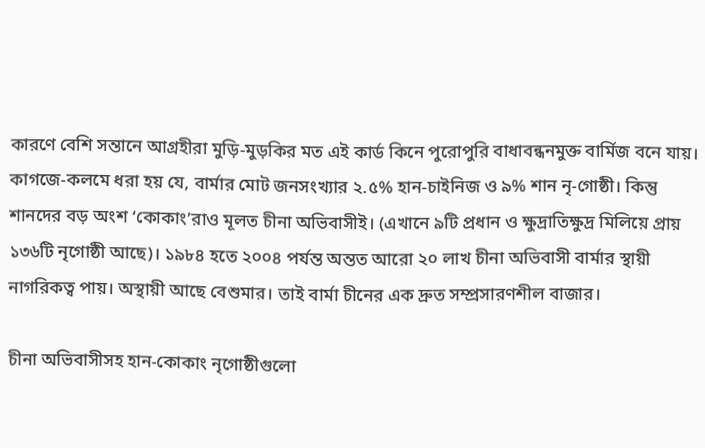কারণে বেশি সন্তানে আগ্রহীরা মুড়ি-মুড়কির মত এই কার্ড কিনে পুরোপুরি বাধাবন্ধনমুক্ত বার্মিজ বনে যায়। কাগজে-কলমে ধরা হয় যে, বার্মার মোট জনসংখ্যার ২.৫% হান-চাইনিজ ও ৯% শান নৃ-গোষ্ঠী। কিন্তু শানদের বড় অংশ ‘কোকাং’রাও মূলত চীনা অভিবাসীই। (এখানে ৯টি প্রধান ও ক্ষুদ্রাতিক্ষুদ্র মিলিয়ে প্রায় ১৩৬টি নৃগোষ্ঠী আছে)। ১৯৮৪ হতে ২০০৪ পর্যন্ত অন্তত আরো ২০ লাখ চীনা অভিবাসী বার্মার স্থায়ী নাগরিকত্ব পায়। অস্থায়ী আছে বেশুমার। তাই বার্মা চীনের এক দ্রুত সম্প্রসারণশীল বাজার।

চীনা অভিবাসীসহ হান-কোকাং নৃগোষ্ঠীগুলো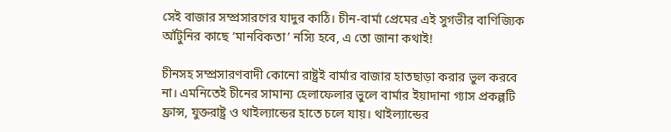সেই বাজার সম্প্রসারণের যাদুর কাঠি। চীন-বার্মা প্রেমের এই সুগভীর বাণিজ্যিক আঁটুনির কাছে ‘মানবিকতা’ নস্যি হবে, এ তো জানা কথাই!

চীনসহ সম্প্রসারণবাদী কোনো রাষ্ট্রই বার্মার বাজার হাতছাড়া করার ভুল করবে না। এমনিতেই চীনের সামান্য হেলাফেলার ভুলে বার্মার ইয়াদানা গ্যাস প্রকল্পটি ফ্রান্স, যুক্তরাষ্ট্র ও থাইল্যান্ডের হাতে চলে যায়। থাইল্যান্ডের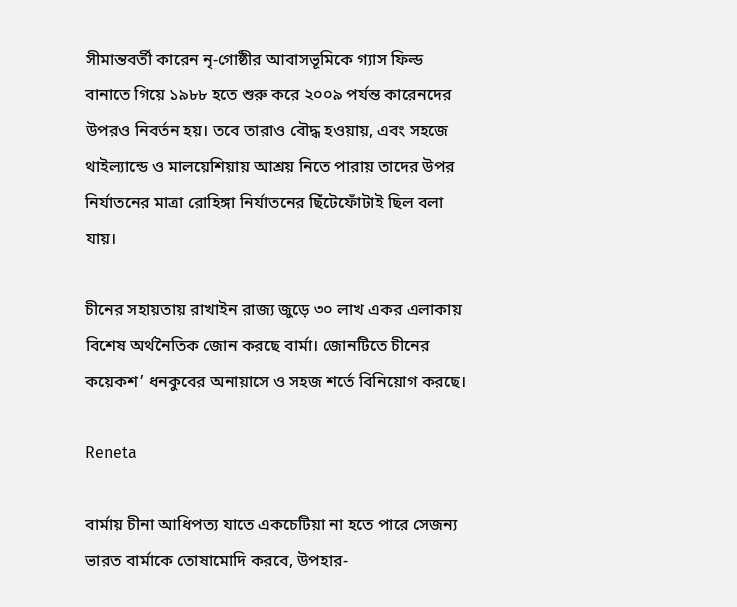সীমান্তবর্তী কারেন নৃ-গোষ্ঠীর আবাসভূমিকে গ্যাস ফিল্ড বানাতে গিয়ে ১৯৮৮ হতে শুরু করে ২০০৯ পর্যন্ত কারেনদের উপরও নিবর্তন হয়। তবে তারাও বৌদ্ধ হওয়ায়, এবং সহজে থাইল্যান্ডে ও মালয়েশিয়ায় আশ্রয় নিতে পারায় তাদের উপর নির্যাতনের মাত্রা রোহিঙ্গা নির্যাতনের ছিঁটেফোঁটাই ছিল বলা যায়।

চীনের সহায়তায় রাখাইন রাজ্য জুড়ে ৩০ লাখ একর এলাকায় বিশেষ অর্থনৈতিক জোন করছে বার্মা। জোনটিতে চীনের কয়েকশ’ ধনকুবের অনায়াসে ও সহজ শর্তে বিনিয়োগ করছে।

Reneta

বার্মায় চীনা আধিপত্য যাতে একচেটিয়া না হতে পারে সেজন্য ভারত বার্মাকে তোষামোদি করবে, উপহার-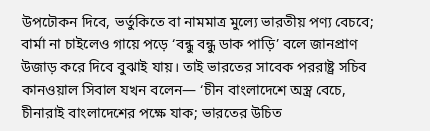উপঢৌকন দিবে, ভর্তুকিতে বা নামমাত্র মুল্যে ভারতীয় পণ্য বেচবে; বার্মা না চাইলেও গায়ে পড়ে ‘বন্ধু বন্ধু ডাক পাড়ি’ বলে জানপ্রাণ উজাড় করে দিবে বুঝাই যায়। তাই ভারতের সাবেক পররাষ্ট্র সচিব কানওয়াল সিবাল যখন বলেন— ‘চীন বাংলাদেশে অস্ত্র বেচে, চীনারাই বাংলাদেশের পক্ষে যাক; ভারতের উচিত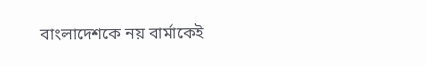বাংলাদেশকে নয় বার্মাকেই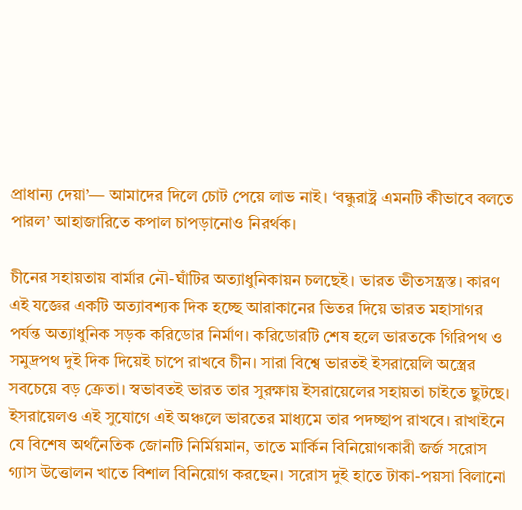প্রাধান্য দেয়া’— আমাদের দিলে চোট পেয়ে লাভ নাই। ‘বন্ধুরাষ্ট্র এমনটি কীভাবে বলতে পারল’ আহাজারিতে কপাল চাপড়ানোও নিরর্থক।

চীনের সহায়তায় বার্মার নৌ-ঘাঁটির অত্যাধুনিকায়ন চলছেই। ভারত ভীতসন্ত্রস্ত। কারণ এই যজ্ঞের একটি অত্যাবশ্যক দিক হচ্ছে আরাকানের ভিতর দিয়ে ভারত মহাসাগর পর্যন্ত অত্যাধুনিক সড়ক করিডোর নির্মাণ। করিডোরটি শেষ হলে ভারতকে গিরিপথ ও সমুদ্রপথ দুই দিক দিয়েই চাপে রাখবে চীন। সারা বিশ্বে ভারতই ইসরায়েলি অস্ত্রের সবচেয়ে বড় ক্রেতা। স্বভাবতই ভারত তার সুরক্ষায় ইসরায়েলের সহায়তা চাইতে ছুটছে। ইসরায়েলও এই সুযোগে এই অঞ্চলে ভারতের মাধ্যমে তার পদচ্ছাপ রাখবে। রাখাইনে যে বিশেষ অর্থনৈতিক জোনটি নির্মিয়মান, তাতে মার্কিন বিনিয়োগকারী জর্জ সরোস গ্যাস উত্তোলন খাতে বিশাল বিনিয়োগ করছেন। সরোস দুই হাতে টাকা-পয়সা বিলানো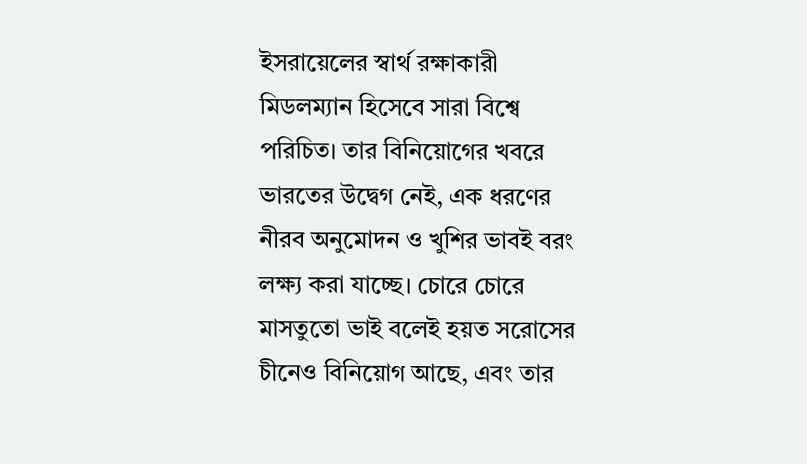ইসরায়েলের স্বার্থ রক্ষাকারী মিডলম্যান হিসেবে সারা বিশ্বে পরিচিত। তার বিনিয়োগের খবরে ভারতের উদ্বেগ নেই, এক ধরণের নীরব অনুমোদন ও খুশির ভাবই বরং লক্ষ্য করা যাচ্ছে। চোরে চোরে মাসতুতো ভাই বলেই হয়ত সরোসের চীনেও বিনিয়োগ আছে, এবং তার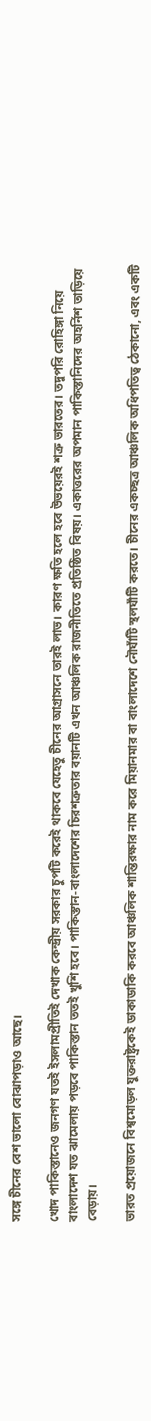সঙ্গে চীনের বেশ ভালো বোঝাপড়াও আছে।

খোদ পাকিস্তানেও জনগণ যতই ইসলামপ্রীতিই দেখাক কেন্দ্রীয় সরকার চুপটি করেই থাকবে যেহেতু চীনের আগ্রাসনে তারই লাভ। কারণ ক্ষতি হলে হবে উভয়েরই শত্রু ভারতের। তদুপরি রোহিঙ্গা নিয়ে বাংলাদেশ যত ঝামেলায় পড়বে পাকিস্তান ততই খুশি হবে। পাকিস্তান-বাংলাদেশের চিরশত্রুতার বয়ানটি এখন আঞ্চলিক রাজনীতিতে প্রতিষ্ঠিত বিষয়। একাত্তরের অপমান পাকিস্তানিদের অহর্নিশ তাড়িয়ে বেড়ায়।

ভারত প্রয়োজনে বিশ্বমোড়ল যুক্তরাষ্ট্রকেই ডাকাডাকি করবে আঞ্চলিক শান্তিরক্ষার নাম করে মিয়ানমার বা বাংলাদেশে নৌঘাঁটি স্থলঘাঁটি করতে। চীনের একচ্ছত্র আঞ্চলিক অধিপতিত্ব ঠেকানো, এবং একটি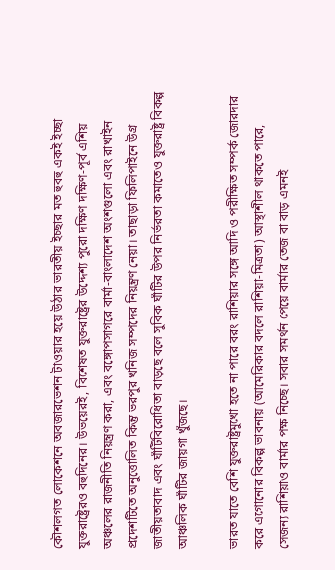কৌশলগত লোকেশনে অবজারভেশন টাওয়ার হয়ে উঠার ভারতীয় ইচ্ছার মত হুবহু একই ইচ্ছা যুক্তরাষ্ট্রেরও বহুদিনের। উভয়েরই, বিশেষত যুক্তরাষ্ট্রের উদ্দেশ্য পুরো দক্ষিণ দক্ষিণ-পূর্ব এশিয় অঞ্চলের রাজনীতি নিয়ন্ত্রণ করা, এবং বঙ্গোপসাগরে বার্মা-বাংলাদেশ অংশগুলো এবং রাখাইন প্রদেশটিতে অনুত্তোলিত কিন্তু ভরপুর খনিজ সম্পদের নিয়ন্ত্রণ নেয়া। তাছাড়া ফিলিপাইনে উগ্র জাতীয়তাবাদ এবং ঘাঁটিবিরোধিতা বাড়ছে বলে সুবিক ঘাঁটির উপর নির্ভরতা কমাতেও যুক্তরাষ্ট্র বিকল্প আঞ্চলিক ঘাঁটির জায়গা খুঁজছে।

ভারত যাতে বেশি যুক্তরাষ্ট্রমুখো হতে না পারে বরং রাশিয়ার সঙ্গে আদি ও পরীক্ষিত সম্পর্ক জোরদার করে এগোনোর বিকল্প ভাবনায় (আমেরিকার বদলে রাশিয়া-মিত্রতা) আস্থাশীল থাকতে পারে, সেজন্য রাশিয়াও বার্মার পক্ষ নিচ্ছে। সবার সমর্থন পেয়ে বার্মার তেজ বা বাড় এমনই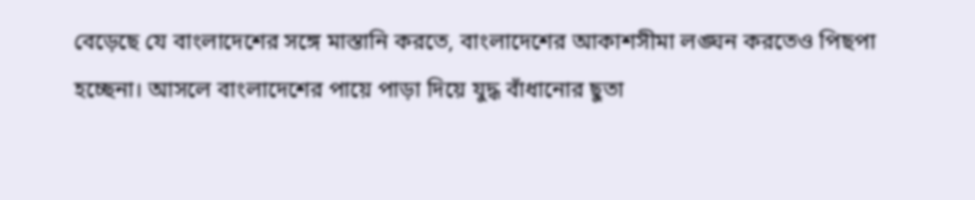বেড়েছে যে বাংলাদেশের সঙ্গে মাস্তানি করতে, বাংলাদেশের আকাশসীমা লঙ্ঘন করতেও পিছপা হচ্ছেনা। আসলে বাংলাদেশের পায়ে পাড়া দিয়ে যুদ্ধ বাঁধানোর ছুতা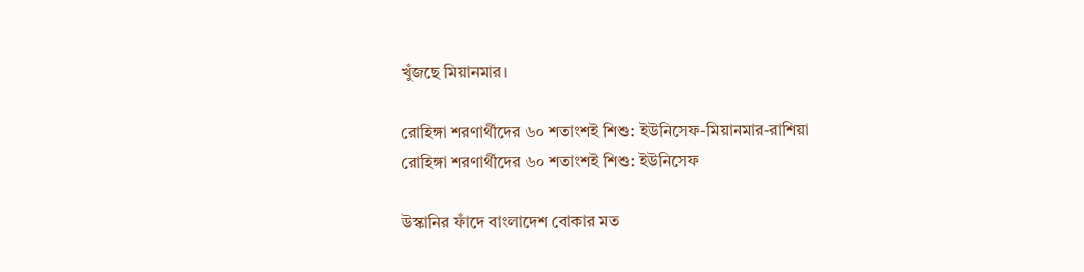খুঁজছে মিয়ানমার।

রোহিঙ্গা শরণার্থীদের ৬০ শতাংশই শিশু: ইউনিসেফ-মিয়ানমার-রাশিয়া
রোহিঙ্গা শরণার্থীদের ৬০ শতাংশই শিশু: ইউনিসেফ

উস্কানির ফাঁদে বাংলাদেশ বোকার মত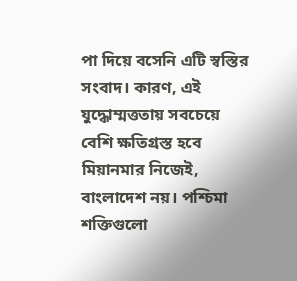পা দিয়ে বসেনি এটি স্বস্তির সংবাদ। কারণ, এই যুদ্ধোম্মত্ততায় সবচেয়ে বেশি ক্ষতিগ্রস্ত হবে মিয়ানমার নিজেই, বাংলাদেশ নয়। পশ্চিমা শক্তিগুলো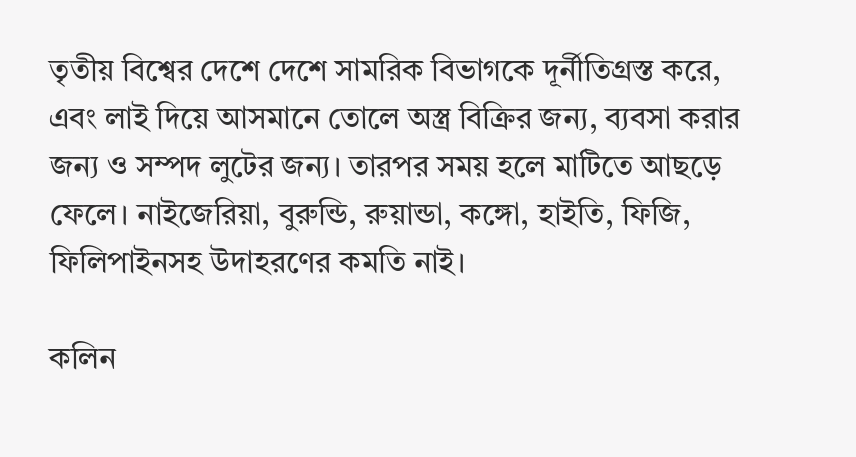তৃতীয় বিশ্বের দেশে দেশে সামরিক বিভাগকে দূর্নীতিগ্রস্ত করে, এবং লাই দিয়ে আসমানে তোলে অস্ত্র বিক্রির জন্য, ব্যবসা করার জন্য ও সম্পদ লুটের জন্য। তারপর সময় হলে মাটিতে আছড়ে ফেলে। নাইজেরিয়া, বুরুন্ডি, রুয়ান্ডা, কঙ্গো, হাইতি, ফিজি, ফিলিপাইনসহ উদাহরণের কমতি নাই।

কলিন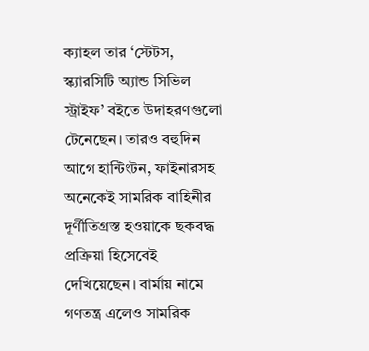ক্যাহল তার ‘স্টেটস, স্ক্যারসিটি অ্যান্ড সিভিল স্ট্রাইফ’ বইতে উদাহরণগুলো টেনেছেন। তারও বহুদিন আগে হান্টিংটন, ফাইনারসহ অনেকেই সামরিক বাহিনীর দূর্ণীতিগ্রস্ত হওয়াকে ছকবদ্ধ প্রক্রিয়া হিসেবেই দেখিয়েছেন। বার্মায় নামে গণতন্ত্র এলেও সামরিক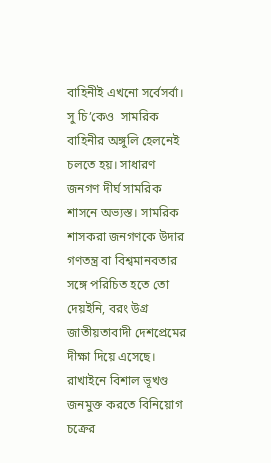বাহিনীই এখনো সর্বেসর্বা। সু চি’কেও  সামরিক বাহিনীর অঙ্গুলি হেলনেই চলতে হয়। সাধারণ জনগণ দীর্ঘ সামরিক শাসনে অভ্যস্ত। সামরিক শাসকরা জনগণকে উদার গণতন্ত্র বা বিশ্বমানবতার সঙ্গে পরিচিত হতে তো দেয়ইনি, বরং উগ্র জাতীয়তাবাদী দেশপ্রেমের দীক্ষা দিয়ে এসেছে। রাখাইনে বিশাল ভূখণ্ড জনমুক্ত করতে বিনিয়োগ চক্রের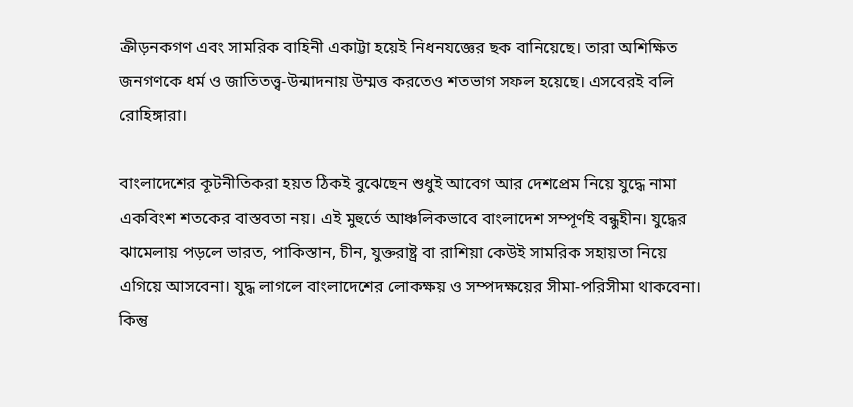ক্রীড়নকগণ এবং সামরিক বাহিনী একাট্টা হয়েই নিধনযজ্ঞের ছক বানিয়েছে। তারা অশিক্ষিত জনগণকে ধর্ম ও জাতিতত্ত্ব-উন্মাদনায় উম্মত্ত করতেও শতভাগ সফল হয়েছে। এসবেরই বলি রোহিঙ্গারা।

বাংলাদেশের কূটনীতিকরা হয়ত ঠিকই বুঝেছেন শুধুই আবেগ আর দেশপ্রেম নিয়ে যুদ্ধে নামা একবিংশ শতকের বাস্তবতা নয়। এই মুহুর্তে আঞ্চলিকভাবে বাংলাদেশ সম্পূর্ণই বন্ধুহীন। যুদ্ধের ঝামেলায় পড়লে ভারত, পাকিস্তান, চীন, যুক্তরাষ্ট্র বা রাশিয়া কেউই সামরিক সহায়তা নিয়ে এগিয়ে আসবেনা। যুদ্ধ লাগলে বাংলাদেশের লোকক্ষয় ও সম্পদক্ষয়ের সীমা-পরিসীমা থাকবেনা। কিন্তু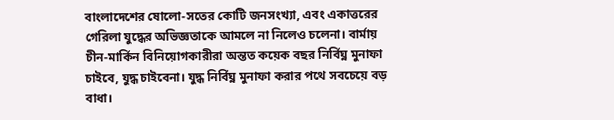বাংলাদেশের ষোলো-সতের কোটি জনসংখ্যা, এবং একাত্তরের গেরিলা যুদ্ধের অভিজ্ঞতাকে আমলে না নিলেও চলেনা। বার্মায় চীন-মার্কিন বিনিয়োগকারীরা অন্তত কয়েক বছর নির্বিঘ্ন মুনাফা চাইবে, যুদ্ধ চাইবেনা। যুদ্ধ নির্বিঘ্ন মুনাফা করার পথে সবচেয়ে বড় বাধা।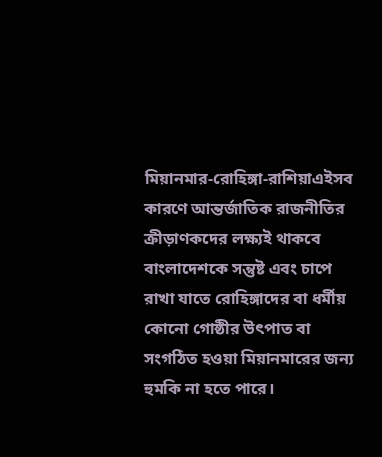মিয়ানমার-রোহিঙ্গা-রাশিয়াএইসব কারণে আন্তর্জাতিক রাজনীতির ক্রীড়াণকদের লক্ষ্যই থাকবে বাংলাদেশকে সন্তুষ্ট এবং চাপে রাখা যাতে রোহিঙ্গাদের বা ধর্মীয় কোনো গোষ্ঠীর উৎপাত বা সংগঠিত হওয়া মিয়ানমারের জন্য হুমকি না হতে পারে।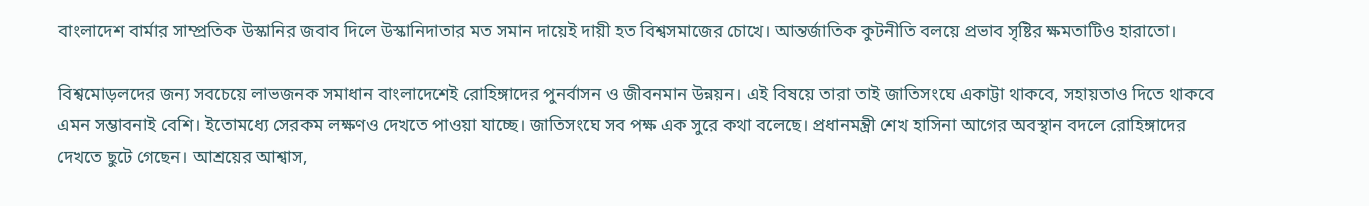বাংলাদেশ বার্মার সাম্প্রতিক উস্কানির জবাব দিলে উস্কানিদাতার মত সমান দায়েই দায়ী হত বিশ্বসমাজের চোখে। আন্তর্জাতিক কুটনীতি বলয়ে প্রভাব সৃষ্টির ক্ষমতাটিও হারাতো।

বিশ্বমোড়লদের জন্য সবচেয়ে লাভজনক সমাধান বাংলাদেশেই রোহিঙ্গাদের পুনর্বাসন ও জীবনমান উন্নয়ন। এই বিষয়ে তারা তাই জাতিসংঘে একাট্টা থাকবে, সহায়তাও দিতে থাকবে এমন সম্ভাবনাই বেশি। ইতোমধ্যে সেরকম লক্ষণও দেখতে পাওয়া যাচ্ছে। জাতিসংঘে সব পক্ষ এক সুরে কথা বলেছে। প্রধানমন্ত্রী শেখ হাসিনা আগের অবস্থান বদলে রোহিঙ্গাদের দেখতে ছুটে গেছেন। আশ্রয়ের আশ্বাস,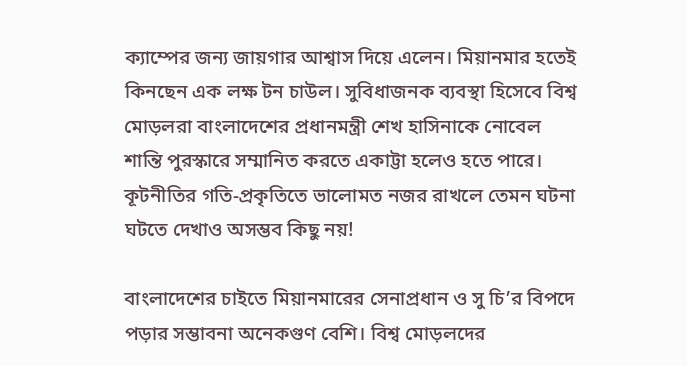ক্যাম্পের জন্য জায়গার আশ্বাস দিয়ে এলেন। মিয়ানমার হতেই কিনছেন এক লক্ষ টন চাউল। সুবিধাজনক ব্যবস্থা হিসেবে বিশ্ব মোড়লরা বাংলাদেশের প্রধানমন্ত্রী শেখ হাসিনাকে নোবেল শান্তি পুরস্কারে সম্মানিত করতে একাট্টা হলেও হতে পারে। কূটনীতির গতি-প্রকৃতিতে ভালোমত নজর রাখলে তেমন ঘটনা ঘটতে দেখাও অসম্ভব কিছু নয়!

বাংলাদেশের চাইতে মিয়ানমারের সেনাপ্রধান ও সু চি’র বিপদে পড়ার সম্ভাবনা অনেকগুণ বেশি। বিশ্ব মোড়লদের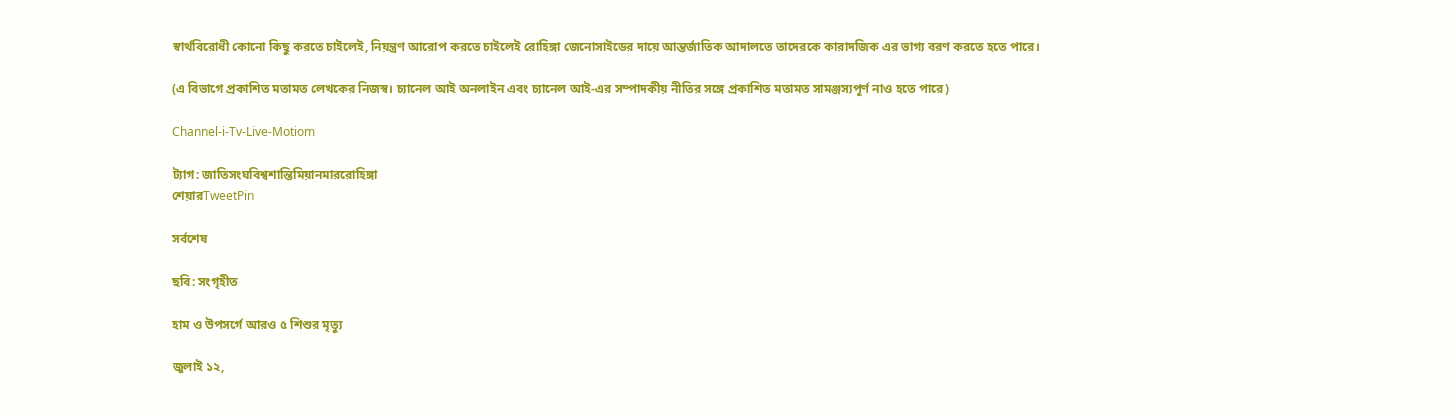স্বার্থবিরোধী কোনো কিছু করতে চাইলেই, নিয়ন্ত্রণ আরোপ করতে চাইলেই রোহিঙ্গা জেনোসাইডের দায়ে আন্তর্জাতিক আদালতে তাদেরকে কারাদজিক এর ভাগ্য বরণ করতে হতে পারে।

(এ বিভাগে প্রকাশিত মতামত লেখকের নিজস্ব। চ্যানেল আই অনলাইন এবং চ্যানেল আই-এর সম্পাদকীয় নীতির সঙ্গে প্রকাশিত মতামত সামঞ্জস্যপূর্ণ নাও হতে পারে)

Channel-i-Tv-Live-Motiom

ট্যাগ: জাতিসংঘবিশ্বশান্তিমিয়ানমাররোহিঙ্গা
শেয়ারTweetPin

সর্বশেষ

ছবি: সংগৃহীত

হাম ও উপসর্গে আরও ৫ শিশুর মৃত্যু

জুলাই ১২,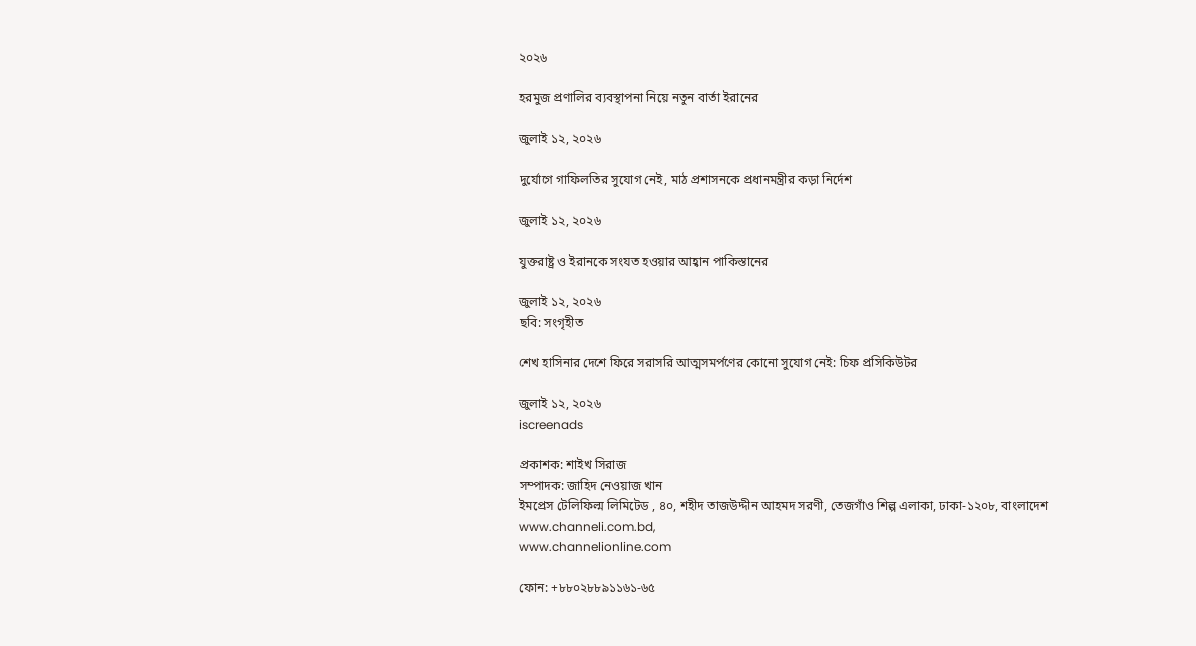২০২৬

হরমুজ প্রণালির ব্যবস্থাপনা নিয়ে নতুন বার্তা ইরানের

জুলাই ১২, ২০২৬

দুর্যোগে গাফিলতির সুযোগ নেই, মাঠ প্রশাসনকে প্রধানমন্ত্রীর কড়া নির্দেশ

জুলাই ১২, ২০২৬

যুক্তরাষ্ট্র ও ইরানকে সংযত হওয়ার আহ্বান পাকিস্তানের

জুলাই ১২, ২০২৬
ছবি: সংগৃহীত

শেখ হাসিনার দেশে ফিরে সরাসরি আত্মসমর্পণের কোনো সুযোগ নেই: চিফ প্রসিকিউটর

জুলাই ১২, ২০২৬
iscreenads

প্রকাশক: শাইখ সিরাজ
সম্পাদক: জাহিদ নেওয়াজ খান
ইমপ্রেস টেলিফিল্ম লিমিটেড , ৪০, শহীদ তাজউদ্দীন আহমদ সরণী, তেজগাঁও শিল্প এলাকা, ঢাকা-১২০৮, বাংলাদেশ
www.channeli.com.bd,
www.channelionline.com

ফোন: +৮৮০২৮৮৯১১৬১-৬৫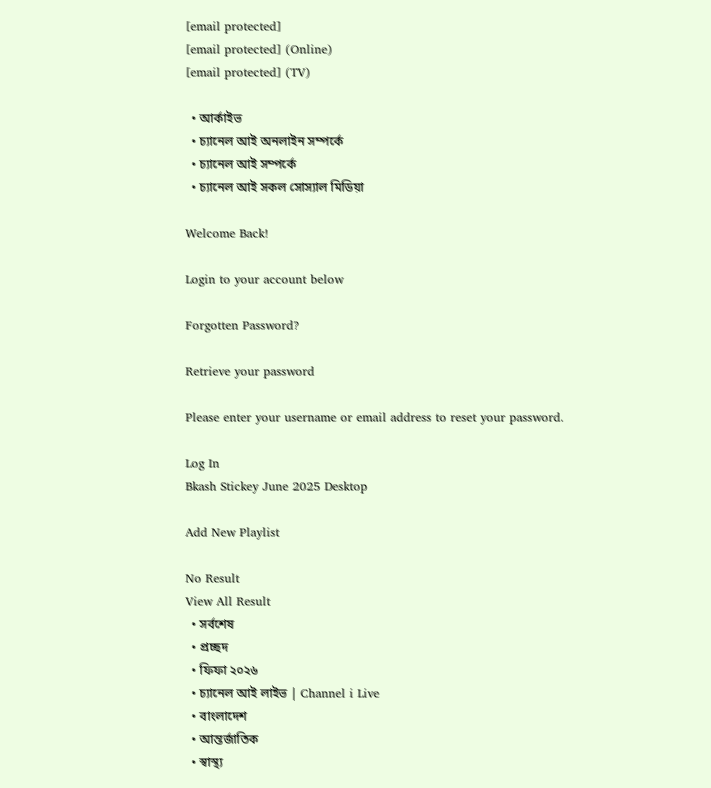[email protected]
[email protected] (Online)
[email protected] (TV)

  • আর্কাইভ
  • চ্যানেল আই অনলাইন সম্পর্কে
  • চ্যানেল আই সম্পর্কে
  • চ্যানেল আই সকল সোস্যাল মিডিয়া

Welcome Back!

Login to your account below

Forgotten Password?

Retrieve your password

Please enter your username or email address to reset your password.

Log In
Bkash Stickey June 2025 Desktop

Add New Playlist

No Result
View All Result
  • সর্বশেষ
  • প্রচ্ছদ
  • ফিফা ২০২৬
  • চ্যানেল আই লাইভ | Channel i Live
  • বাংলাদেশ
  • আন্তর্জাতিক
  • স্বাস্থ্য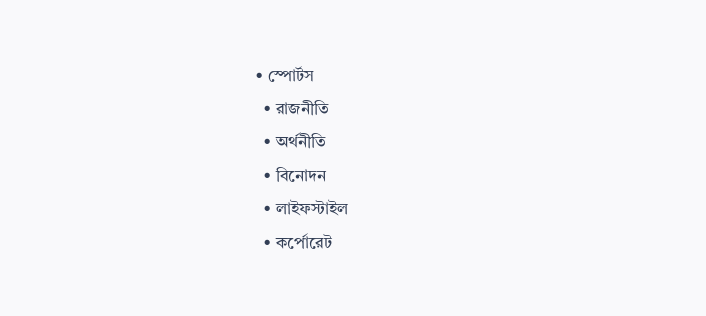• স্পোর্টস
  • রাজনীতি
  • অর্থনীতি
  • বিনোদন
  • লাইফস্টাইল
  • কর্পোরেট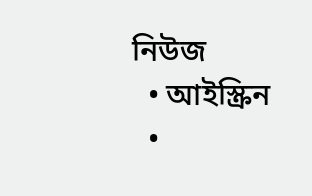নিউজ
  • আইস্ক্রিন
  •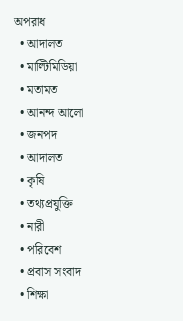অপরাধ
  • আদালত
  • মাল্টিমিডিয়া
  • মতামত
  • আনন্দ আলো
  • জনপদ
  • আদালত
  • কৃষি
  • তথ্যপ্রযুক্তি
  • নারী
  • পরিবেশ
  • প্রবাস সংবাদ
  • শিক্ষা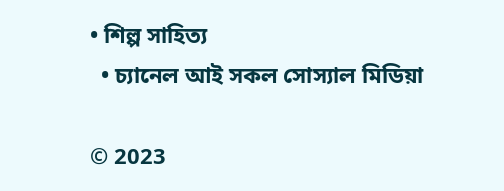• শিল্প সাহিত্য
  • চ্যানেল আই সকল সোস্যাল মিডিয়া

© 2023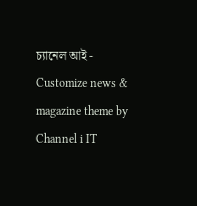চ্যানেল আই - Customize news & magazine theme by Channel i IT